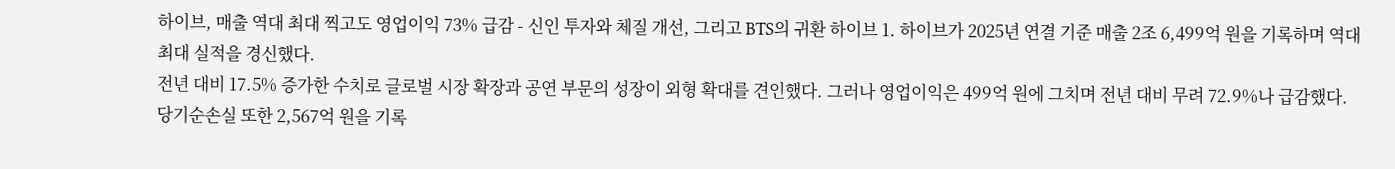하이브, 매출 역대 최대 찍고도 영업이익 73% 급감 - 신인 투자와 체질 개선, 그리고 BTS의 귀환 하이브 1. 하이브가 2025년 연결 기준 매출 2조 6,499억 원을 기록하며 역대 최대 실적을 경신했다.
전년 대비 17.5% 증가한 수치로 글로벌 시장 확장과 공연 부문의 성장이 외형 확대를 견인했다. 그러나 영업이익은 499억 원에 그치며 전년 대비 무려 72.9%나 급감했다.
당기순손실 또한 2,567억 원을 기록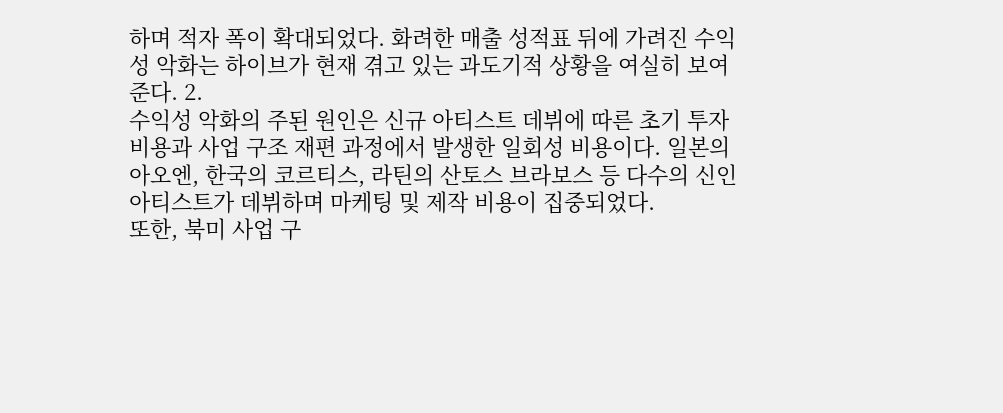하며 적자 폭이 확대되었다. 화려한 매출 성적표 뒤에 가려진 수익성 악화는 하이브가 현재 겪고 있는 과도기적 상황을 여실히 보여준다. 2.
수익성 악화의 주된 원인은 신규 아티스트 데뷔에 따른 초기 투자 비용과 사업 구조 재편 과정에서 발생한 일회성 비용이다. 일본의 아오엔, 한국의 코르티스, 라틴의 산토스 브라보스 등 다수의 신인 아티스트가 데뷔하며 마케팅 및 제작 비용이 집중되었다.
또한, 북미 사업 구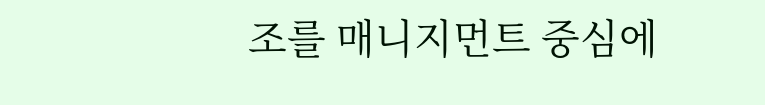조를 매니지먼트 중심에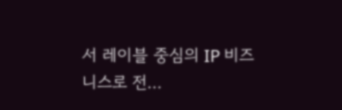서 레이블 중심의 IP 비즈니스로 전...